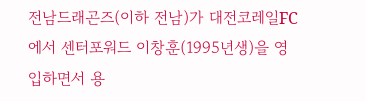전남드래곤즈(이하 전남)가 대전코레일FC에서 센터포워드 이창훈(1995년생)을 영입하면서 용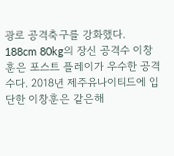광로 공격축구를 강화했다.
188cm 80kg의 장신 공격수 이창훈은 포스트 플레이가 우수한 공격수다. 2018년 제주유나이티드에 입단한 이창훈은 같은해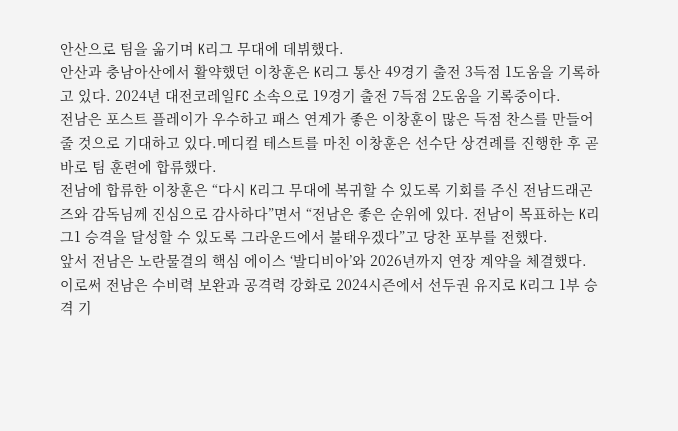안산으로 팀을 옮기며 K리그 무대에 데뷔했다.
안산과 충남아산에서 활약했던 이창훈은 K리그 통산 49경기 출전 3득점 1도움을 기록하고 있다. 2024년 대전코레일FC 소속으로 19경기 출전 7득점 2도움을 기록중이다.
전남은 포스트 플레이가 우수하고 패스 연계가 좋은 이창훈이 많은 득점 찬스를 만들어 줄 것으로 기대하고 있다.메디컬 테스트를 마친 이창훈은 선수단 상견례를 진행한 후 곧바로 팀 훈련에 합류했다.
전남에 합류한 이창훈은 “다시 K리그 무대에 복귀할 수 있도록 기회를 주신 전남드래곤즈와 감독님께 진심으로 감사하다”면서 “전남은 좋은 순위에 있다. 전남이 목표하는 K리그1 승격을 달성할 수 있도록 그라운드에서 불태우겠다”고 당찬 포부를 전했다.
앞서 전남은 노란물결의 핵심 에이스 ‘발디비아’와 2026년까지 연장 계약을 체결했다. 이로써 전남은 수비력 보완과 공격력 강화로 2024시즌에서 선두권 유지로 K리그 1부 승격 기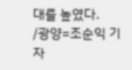대를 높였다.
/광양=조순익 기자